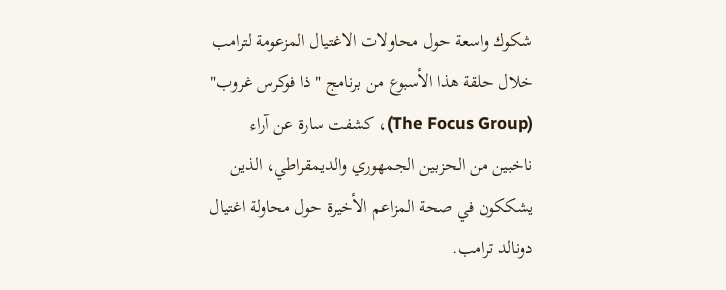شكوك واسعة حول محاولات الاغتيال المزعومة لترامب
خلال حلقة هذا الأسبوع من برنامج "ذا فوكرس غروب" (The Focus Group)، كشفت سارة عن آراء ناخبين من الحزبين الجمهوري والديمقراطي، الذين يشككون في صحة المزاعم الأخيرة حول محاولة اغتيال دونالد ترامب.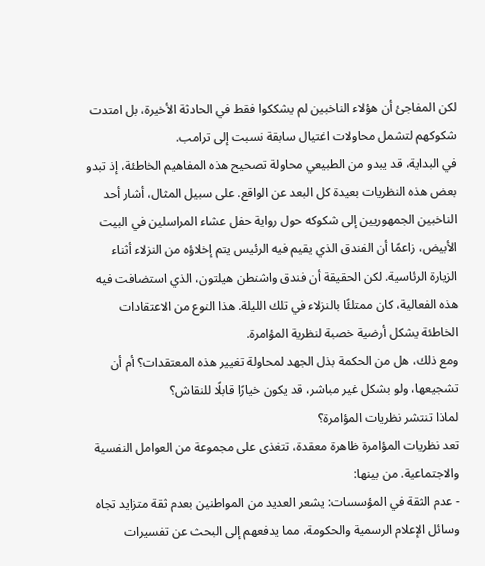لكن المفاجئ أن هؤلاء الناخبين لم يشككوا فقط في الحادثة الأخيرة، بل امتدت شكوكهم لتشمل محاولات اغتيال سابقة نسبت إلى ترامب.
في البداية، قد يبدو من الطبيعي محاولة تصحيح هذه المفاهيم الخاطئة، إذ تبدو بعض هذه النظريات بعيدة كل البعد عن الواقع. على سبيل المثال، أشار أحد الناخبين الجمهوريين إلى شكوكه حول رواية حفل عشاء المراسلين في البيت الأبيض، زاعمًا أن الفندق الذي يقيم فيه الرئيس يتم إخلاؤه من النزلاء أثناء الزيارة الرئاسية. لكن الحقيقة أن فندق واشنطن هيلتون، الذي استضافت فيه هذه الفعالية، كان ممتلئًا بالنزلاء في تلك الليلة. هذا النوع من الاعتقادات الخاطئة يشكل أرضية خصبة لنظرية المؤامرة.
ومع ذلك، هل من الحكمة بذل الجهد لمحاولة تغيير هذه المعتقدات؟ أم أن تشجيعها، ولو بشكل غير مباشر، قد يكون خيارًا قابلًا للنقاش؟
لماذا تنتشر نظريات المؤامرة؟
تعد نظريات المؤامرة ظاهرة معقدة، تتغذى على مجموعة من العوامل النفسية والاجتماعية. من بينها:
- عدم الثقة في المؤسسات: يشعر العديد من المواطنين بعدم ثقة متزايد تجاه وسائل الإعلام الرسمية والحكومة، مما يدفعهم إلى البحث عن تفسيرات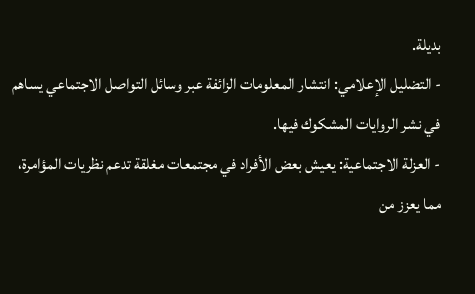بديلة.
- التضليل الإعلامي: انتشار المعلومات الزائفة عبر وسائل التواصل الاجتماعي يساهم في نشر الروايات المشكوك فيها.
- العزلة الاجتماعية: يعيش بعض الأفراد في مجتمعات مغلقة تدعم نظريات المؤامرة، مما يعزز من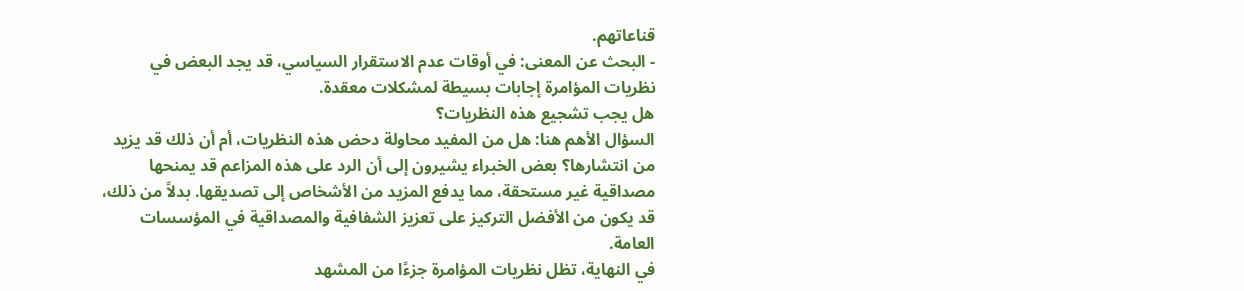قناعاتهم.
- البحث عن المعنى: في أوقات عدم الاستقرار السياسي، قد يجد البعض في نظريات المؤامرة إجابات بسيطة لمشكلات معقدة.
هل يجب تشجيع هذه النظريات؟
السؤال الأهم هنا: هل من المفيد محاولة دحض هذه النظريات، أم أن ذلك قد يزيد من انتشارها؟ بعض الخبراء يشيرون إلى أن الرد على هذه المزاعم قد يمنحها مصداقية غير مستحقة، مما يدفع المزيد من الأشخاص إلى تصديقها. بدلاً من ذلك، قد يكون من الأفضل التركيز على تعزيز الشفافية والمصداقية في المؤسسات العامة.
في النهاية، تظل نظريات المؤامرة جزءًا من المشهد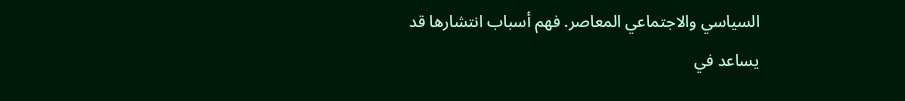السياسي والاجتماعي المعاصر. فهم أسباب انتشارها قد يساعد في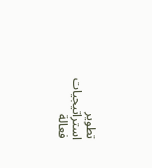تطوير استراتيجيات فعالة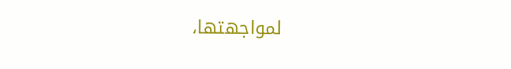لمواجهتها،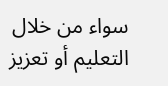سواء من خلال التعليم أو تعزيز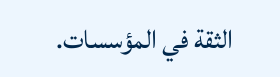الثقة في المؤسسات.